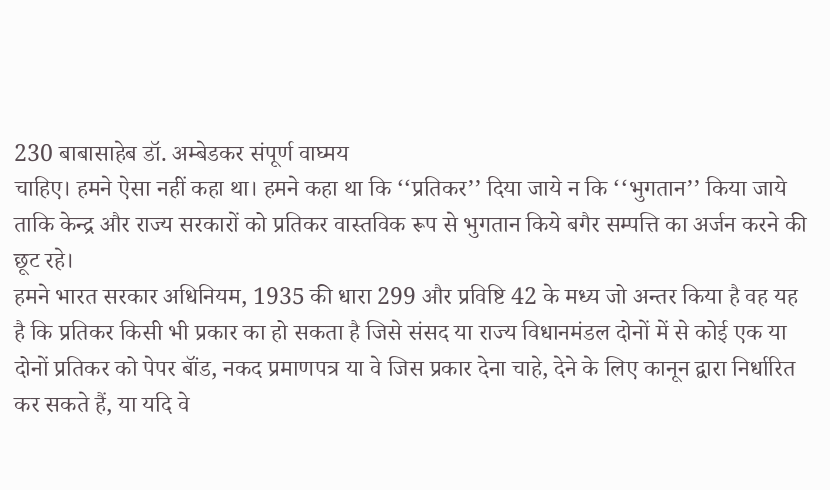230 बाबासाहेब डॉ. अम्बेडकर संपूर्ण वाघ्मय
चाहिए। हमने ऐसा नहीं कहा था। हमने कहा था कि ‘‘प्रतिकर’’ दिया जाये न कि ‘‘भुगतान’’ किया जाये ताकि केन्द्र और राज्य सरकारों को प्रतिकर वास्तविक रूप से भुगतान किये बगैर सम्पत्ति का अर्जन करने की छूट रहे।
हमने भारत सरकार अधिनियम, 1935 की धारा 299 और प्रविष्टि 42 के मध्य जो अन्तर किया है वह यह है कि प्रतिकर किसी भी प्रकार का हो सकता है जिसे संसद या राज्य विधानमंडल दोनों में से कोई एक या दोनों प्रतिकर को पेपर बॉंड, नकद प्रमाणपत्र या वे जिस प्रकार देना चाहे, देने के लिए कानून द्वारा निर्धारित कर सकते हैं, या यदि वे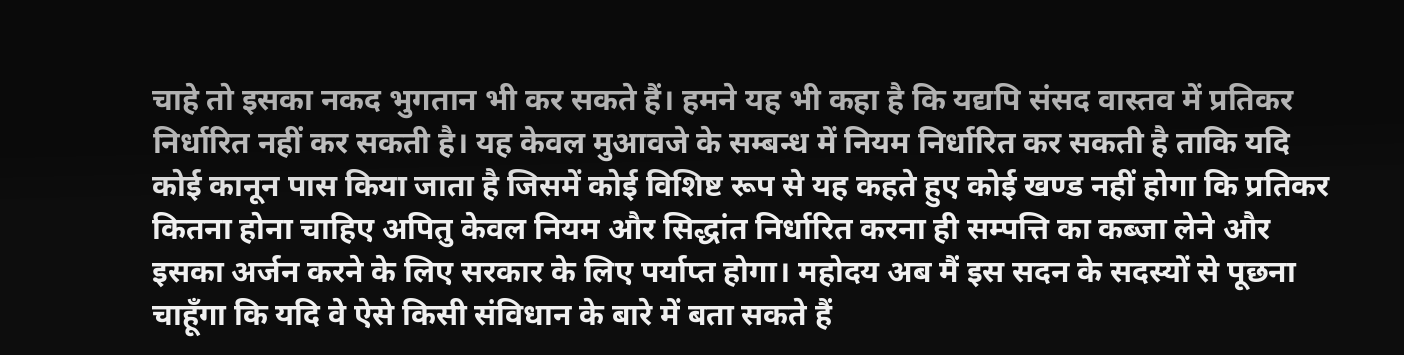चाहे तो इसका नकद भुगतान भी कर सकते हैं। हमने यह भी कहा है कि यद्यपि संसद वास्तव में प्रतिकर निर्धारित नहीं कर सकती है। यह केवल मुआवजे के सम्बन्ध में नियम निर्धारित कर सकती है ताकि यदि कोई कानून पास किया जाता है जिसमें कोई विशिष्ट रूप से यह कहते हुए कोई खण्ड नहीं होगा कि प्रतिकर कितना होना चाहिए अपितु केवल नियम और सिद्धांत निर्धारित करना ही सम्पत्ति का कब्जा लेने और इसका अर्जन करने के लिए सरकार के लिए पर्याप्त होगा। महोदय अब मैं इस सदन के सदस्यों से पूछना चाहूँगा कि यदि वे ऐसे किसी संविधान के बारे में बता सकते हैं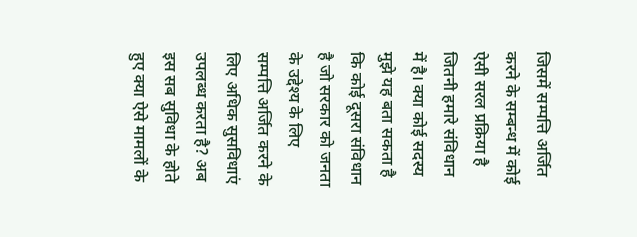जिसमें सम्पत्ति अर्जित करने के सम्बन्ध में कोई ऐसी सरल प्रक्रिया है जितनी हमारे संविधान में है। क्या कोई सदस्य मुझे यह बता सकता है कि कोई दूसरा संविधान है जो सरकार को जनता के उद्देश्य के लिए सम्पत्ति अर्जित करने के लिए अधिक सुसविधाएं उपलब्ध करता है? अब इस सब सुविधा के होते हुए क्या ऐसे मामलों के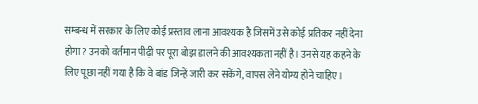सम्बन्ध में सरकार के लिए कोई प्रस्ताव लाना आवश्यक है जिसमें उसे कोई प्रतिकर नहीं देना होगा? उनको वर्तमान पीढ़ी पर पूरा बोझ डालने की आवश्यकता नहीं है। उनसे यह कहने के लिए पूछा नहीं गया है कि वे बांड जिन्हें जारी कर सकेंगे, वापस लेने योग्य होने चाहिए।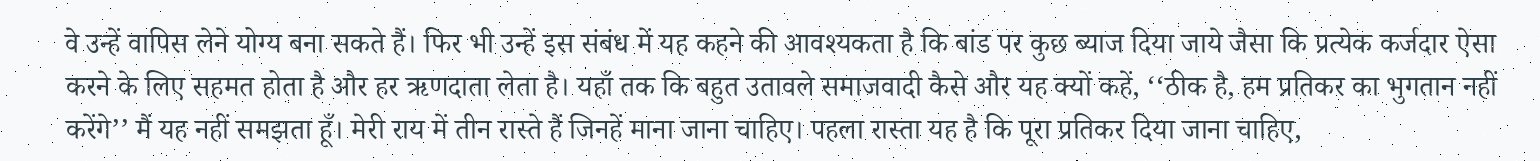वे उन्हें वापिस लेने योग्य बना सकते हैं। फिर भी उन्हें इस संबंध में यह कहने की आवश्यकता है कि बांड पर कुछ ब्याज दिया जाये जैसा कि प्रत्येक कर्जदार ऐसा करने के लिए सहमत होता है और हर ऋणदाता लेता है। यहाँ तक कि बहुत उतावले समाजवादी कैसे और यह क्यों कहें, ‘‘ठीक है, हम प्रतिकर का भुगतान नहीं करेंगे’’ मैं यह नहीं समझता हूँ। मेरी राय में तीन रास्ते हैं जिनहें माना जाना चाहिए। पहला रास्ता यह है कि पूरा प्रतिकर दिया जाना चाहिए,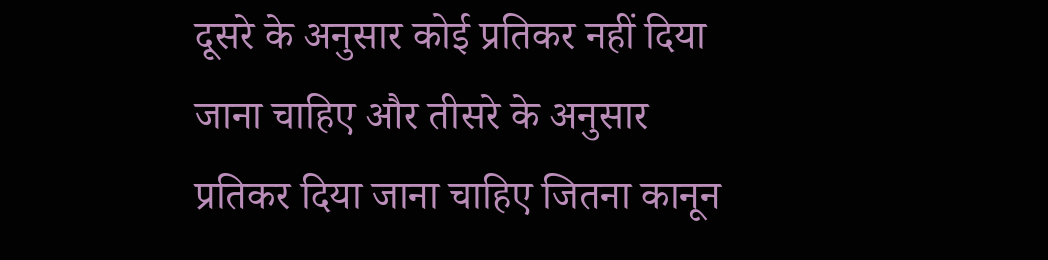दूसरे के अनुसार कोई प्रतिकर नहीं दिया जाना चाहिए और तीसरे के अनुसार प्रतिकर दिया जाना चाहिए जितना कानून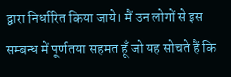द्वारा निर्धारित किया जाये। मैं उन लोगों से इस सम्बन्ध में पूर्णतया सहमत हूँ जो यह सोचते हैं कि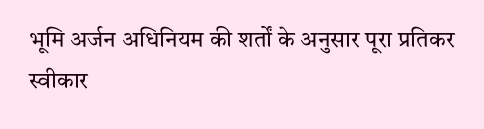भूमि अर्जन अधिनियम की शर्तों के अनुसार पूरा प्रतिकर स्वीकार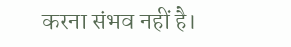करना संभव नहीं है।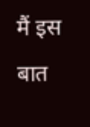मैं इस बात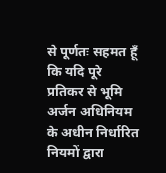से पूर्णतः सहमत हूँ कि यदि पूरे प्रतिकर से भूमि अर्जन अधिनियम के अधीन निर्धारित नियमों द्वारा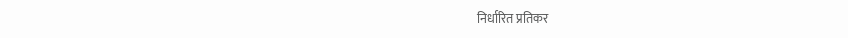निर्धारित प्रतिकर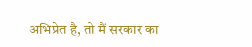अभिप्रेत है, तो मैं सरकार का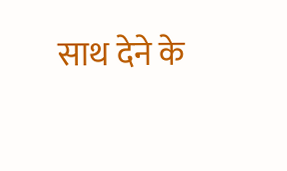साथ देने के